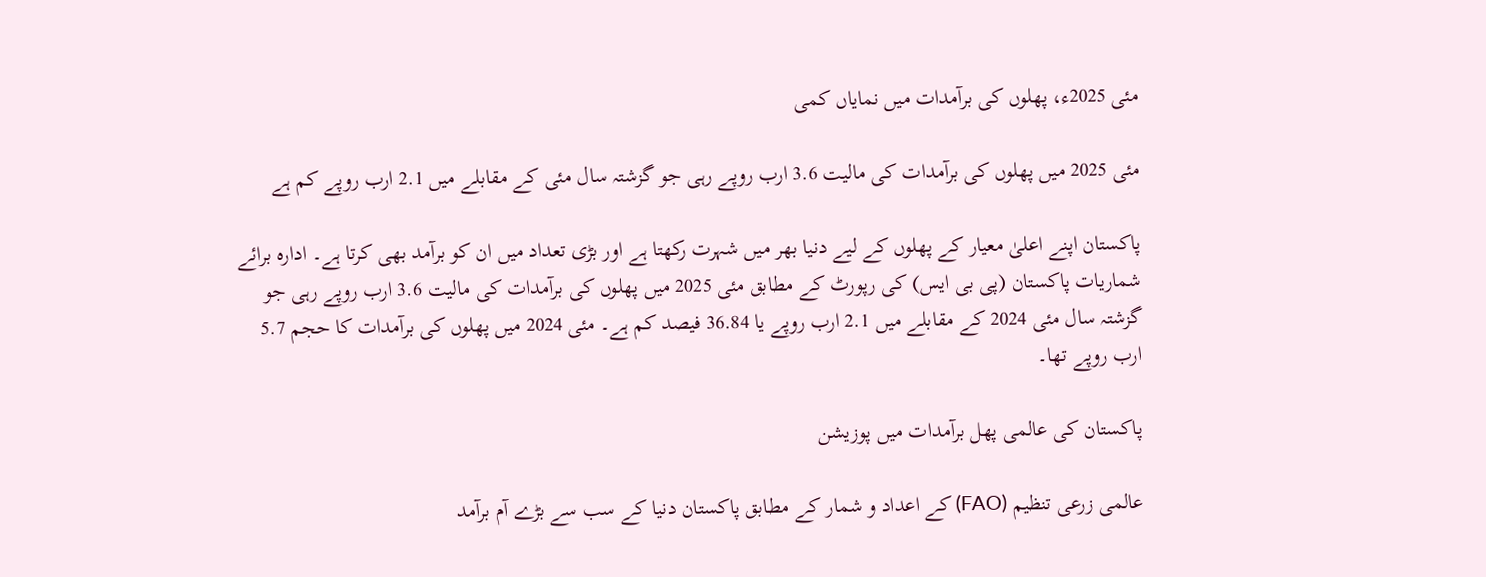مئی 2025ء، پھلوں کی برآمدات میں نمایاں کمی

مئی 2025 میں پھلوں کی برآمدات کی مالیت 3.6 ارب روپے رہی جو گزشتہ سال مئی کے مقابلے میں 2.1 ارب روپے کم ہے

پاکستان اپنے اعلیٰ معیار کے پھلوں کے لیے دنیا بھر میں شہرت رکھتا ہے اور بڑی تعداد میں ان کو برآمد بھی کرتا ہے۔ ادارہ برائے شماریات پاکستان (پی بی ایس) کی رپورٹ کے مطابق مئی 2025 میں پھلوں کی برآمدات کی مالیت 3.6 ارب روپے رہی جو گزشتہ سال مئی 2024 کے مقابلے میں 2.1 ارب روپے یا 36.84 فیصد کم ہے۔ مئی 2024 میں پھلوں کی برآمدات کا حجم 5.7 ارب روپے تھا۔

پاکستان کی عالمی پھل برآمدات میں پوزیشن

عالمی زرعی تنظیم (FAO) کے اعداد و شمار کے مطابق پاکستان دنیا کے سب سے بڑے آم برآمد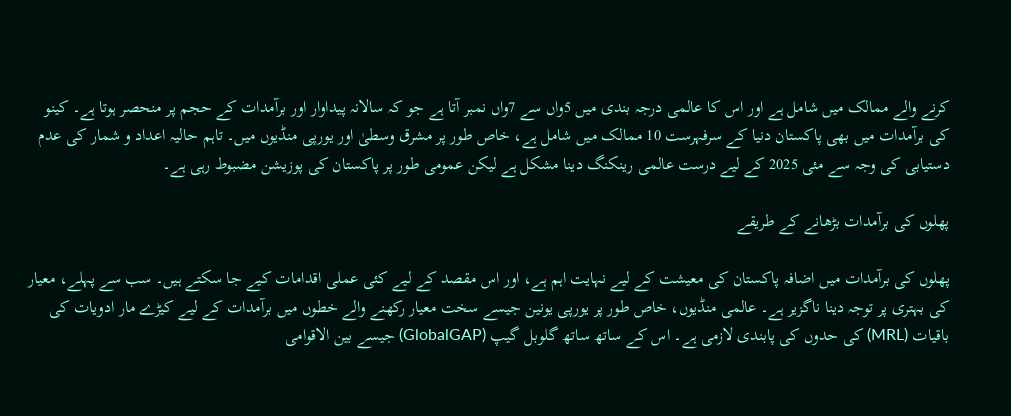کرنے والے ممالک میں شامل ہے اور اس کا عالمی درجہ بندی میں 5واں سے 7واں نمبر آتا ہے جو کہ سالانہ پیداوار اور برآمدات کے حجم پر منحصر ہوتا ہے۔ کینو کی برآمدات میں بھی پاکستان دنیا کے سرفہرست 10 ممالک میں شامل ہے، خاص طور پر مشرق وسطیٰ اور یورپی منڈیوں میں۔ تاہم حالیہ اعداد و شمار کی عدم دستیابی کی وجہ سے مئی 2025 کے لیے درست عالمی رینکنگ دینا مشکل ہے لیکن عمومی طور پر پاکستان کی پوزیشن مضبوط رہی ہے۔

پھلوں کی برآمدات بڑھانے کے طریقے

پھلوں کی برآمدات میں اضافہ پاکستان کی معیشت کے لیے نہایت اہم ہے، اور اس مقصد کے لیے کئی عملی اقدامات کیے جا سکتے ہیں۔ سب سے پہلے، معیار کی بہتری پر توجہ دینا ناگزیر ہے۔ عالمی منڈیوں، خاص طور پر یورپی یونین جیسے سخت معیار رکھنے والے خطوں میں برآمدات کے لیے کیڑے مار ادویات کی باقیات (MRL) کی حدوں کی پابندی لازمی ہے۔ اس کے ساتھ ساتھ گلوبل گیپ (GlobalGAP) جیسے بین الاقوامی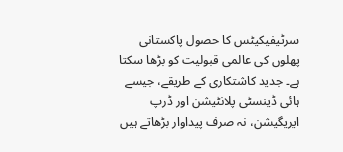سرٹیفیکیٹس کا حصول پاکستانی پھلوں کی عالمی قبولیت کو بڑھا سکتا ہے۔ جدید کاشتکاری کے طریقے، جیسے ہائی ڈینسٹی پلانٹیشن اور ڈرپ ایریگیشن، نہ صرف پیداوار بڑھاتے ہیں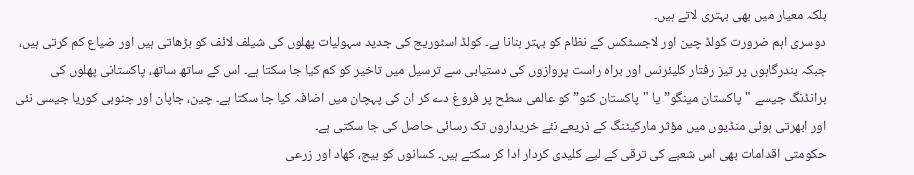بلکہ معیار میں بھی بہتری لاتے ہیں۔
دوسری اہم ضرورت کولڈ چین اور لاجسٹکس کے نظام کو بہتر بنانا ہے۔ کولڈ اسٹوریج کی جدید سہولیات پھلوں کی شیلف لائف کو بڑھاتی ہیں اور ضیاع کم کرتی ہیں، جبکہ بندرگاہوں پر تیز رفتار کلیئرنس اور براہ راست پروازوں کی دستیابی سے ترسیل میں تاخیر کو کم کیا جا سکتا ہے۔ اس کے ساتھ ساتھ، پاکستانی پھلوں کی برانڈنگ جیسے "پاکستان مینگو” یا "پاکستان کنو” کو عالمی سطح پر فروغ دے کر ان کی پہچان میں اضافہ کیا جا سکتا ہے۔ چین، جاپان اور جنوبی کوریا جیسی نئی اور ابھرتی ہوئی منڈیوں میں مؤثر مارکیٹنگ کے ذریعے نئے خریداروں تک رسائی حاصل کی جا سکتی ہے۔
حکومتی اقدامات بھی اس شعبے کی ترقی کے لیے کلیدی کردار ادا کر سکتے ہیں۔ کسانوں کو بیج، کھاد اور زرعی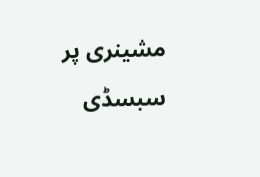مشینری پر سبسڈی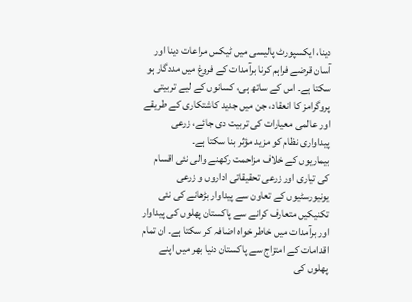دینا، ایکسپورٹ پالیسی میں ٹیکس مراعات دینا اور آسان قرضے فراہم کرنا برآمدات کے فروغ میں مددگار ہو سکتا ہے۔ اس کے ساتھ ہی، کسانوں کے لیے تربیتی پروگرامز کا انعقاد، جن میں جدید کاشتکاری کے طریقے اور عالمی معیارات کی تربیت دی جائے، زرعی پیداواری نظام کو مزید مؤثر بنا سکتا ہے۔
بیماریوں کے خلاف مزاحمت رکھنے والی نئی اقسام کی تیاری اور زرعی تحقیقاتی اداروں و زرعی یونیورسٹیوں کے تعاون سے پیداوار بڑھانے کی نئی تکنیکیں متعارف کرانے سے پاکستان پھلوں کی پیداوار اور برآمدات میں خاطر خواہ اضافہ کر سکتا ہے۔ ان تمام اقدامات کے امتزاج سے پاکستان دنیا بھر میں اپنے پھلوں کی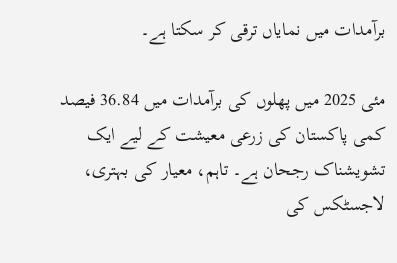برآمدات میں نمایاں ترقی کر سکتا ہے۔

مئی 2025 میں پھلوں کی برآمدات میں 36.84 فیصد کمی پاکستان کی زرعی معیشت کے لیے ایک تشویشناک رجحان ہے۔ تاہم، معیار کی بہتری، لاجسٹکس کی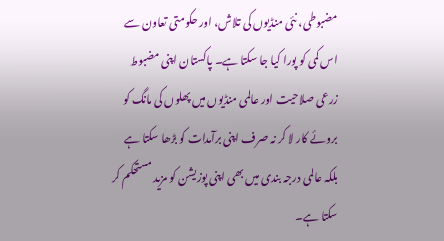مضبوطی، نئی منڈیوں کی تلاش، اور حکومتی تعاون سے اس کمی کو پورا کیا جا سکتا ہے۔ پاکستان اپنی مضبوط زرعی صلاحیت اور عالمی منڈیوں میں پھلوں کی مانگ کو بروئے کار لا کر نہ صرف اپنی برآمدات کو بڑھا سکتا ہے بلکہ عالمی درجہ بندی میں بھی اپنی پوزیشن کو مزید مستحکم کر سکتا ہے۔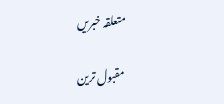متعلقہ خبریں

مقبول ترین